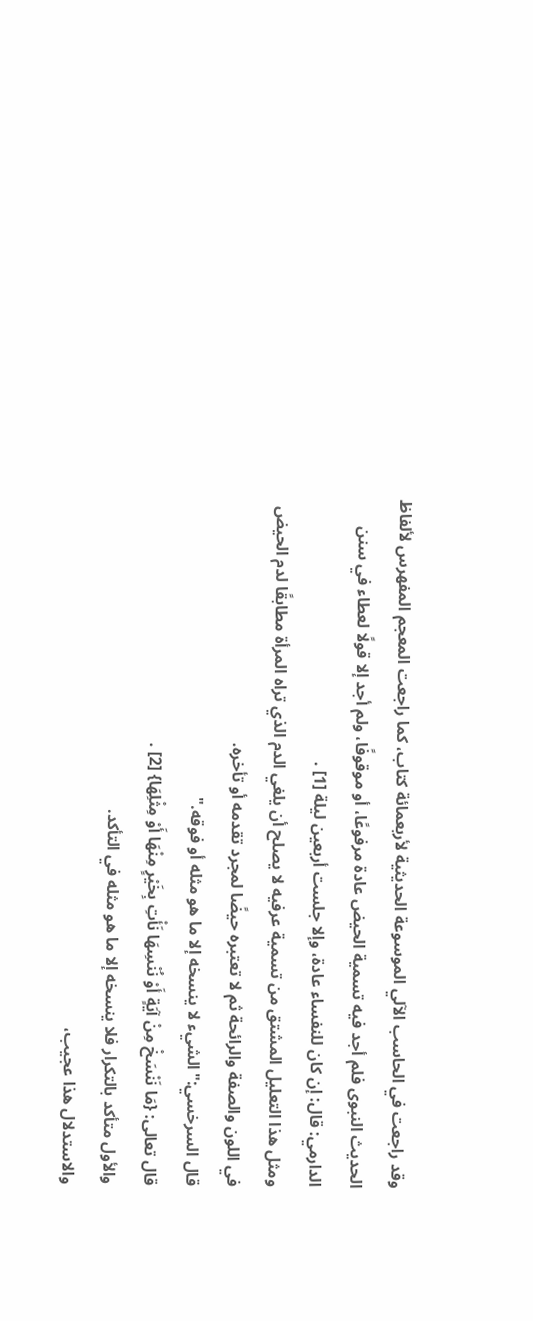وقد راجعت في الحاسب الآلي الموسوعة الحديثية لأربعمائة كتاب، كما راجعت المعجم المفهرس لألفاظ الحديث النبوى فلم أجد فيه تسمية الحيض عادة مرفوعًا، أو موقوفًا، ولم أجد إلا قولًا لعطاء في سنن الدارمي: قال: إن كان للنفساء عادة، وإلا جلست أربعين ليلة [1] .
ومثل هذا التعليل المشتق من تسمية عرفيه لا يصلح أن يلغي الدم الذي تراه المرأة مطابقًا لدم الحيض في اللون والصفة والرائحة ثم لا تعتبره حيضًا لمجرد تقدمه أو تأخره.
قال السرخسي:"الشيء لا ينسخه إلا ما هو مثله أو فوقه."
قال تعالى: {مَا نَنْسَخْ مِنْ آيَةٍ أَوْ نُنْسِهَا نَأْتِ بِخَيْرٍ مِنْهَا أَوْ مِثْلِهَا} [2] .
والأول متأكد بالتكرار فلا ينسخه إلا ما هو مثله في التأكد.
والاستدلال هذا عجيب،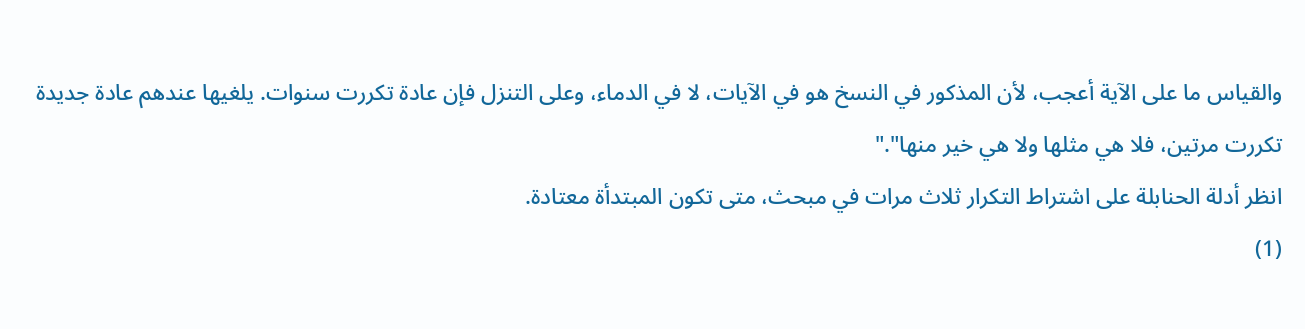والقياس ما على الآية أعجب، لأن المذكور في النسخ هو في الآيات، لا في الدماء، وعلى التنزل فإن عادة تكررت سنوات. يلغيها عندهم عادة جديدة تكررت مرتين، فلا هي مثلها ولا هي خير منها"."
انظر أدلة الحنابلة على اشتراط التكرار ثلاث مرات في مبحث، متى تكون المبتدأة معتادة.
(1)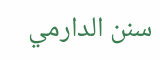سنن الدارمي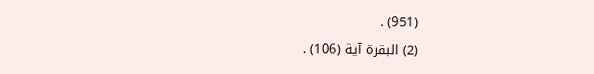(951) .
(2) البقرة آية (106) .